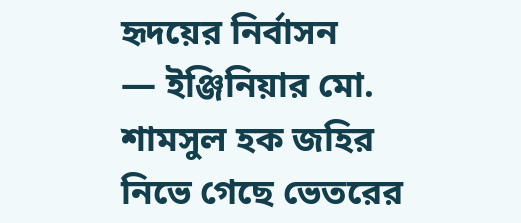হৃদয়ের নির্বাসন
— ইঞ্জিনিয়ার মো. শামসুল হক জহির
নিভে গেছে ভেতরের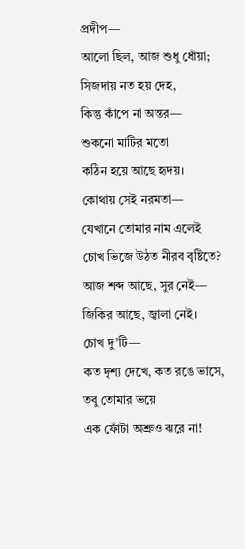প্রদীপ—
আলো ছিল, আজ শুধু ধোঁয়া;
সিজদায় নত হয় দেহ,
কিন্তু কাঁপে না অন্তর—
শুকনো মাটির মতো
কঠিন হয়ে আছে হৃদয়।
কোথায় সেই নরমতা—
যেখানে তোমার নাম এলেই
চোখ ভিজে উঠত নীরব বৃষ্টিতে?
আজ শব্দ আছে, সুর নেই—
জিকির আছে, জ্বালা নেই।
চোখ দু’টি—
কত দৃশ্য দেখে, কত রঙে ভাসে,
তবু তোমার ভয়ে
এক ফোঁটা অশ্রুও ঝরে না!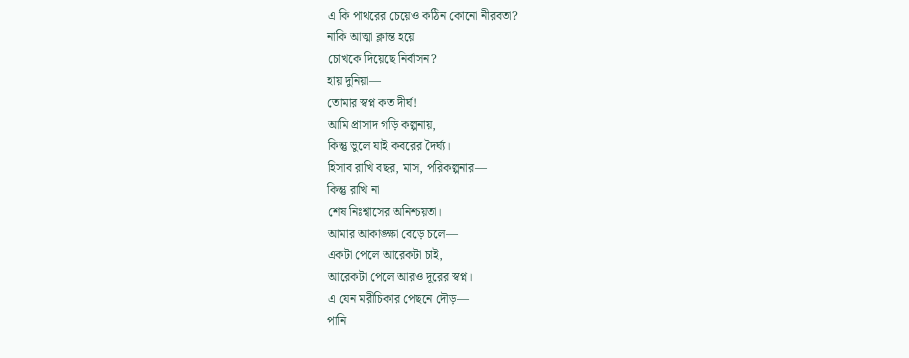এ কি পাথরের চেয়েও কঠিন কোনো নীরবতা?
নাকি আত্মা ক্লান্ত হয়ে
চোখকে দিয়েছে নির্বাসন?
হায় দুনিয়া—
তোমার স্বপ্ন কত দীর্ঘ!
আমি প্রাসাদ গড়ি কল্পনায়,
কিন্তু ভুলে যাই কবরের দৈর্ঘ্য।
হিসাব রাখি বছর, মাস, পরিকল্পনার—
কিন্তু রাখি না
শেষ নিঃশ্বাসের অনিশ্চয়তা।
আমার আকাঙ্ক্ষা বেড়ে চলে—
একটা পেলে আরেকটা চাই,
আরেকটা পেলে আরও দূরের স্বপ্ন।
এ যেন মরীচিকার পেছনে দৌড়—
পানি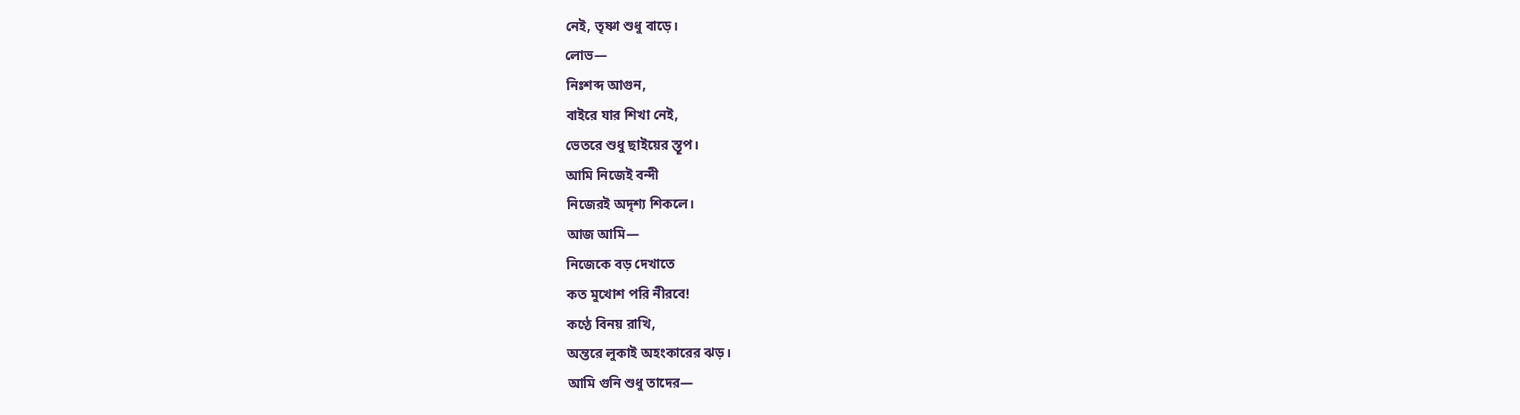নেই, তৃষ্ণা শুধু বাড়ে।
লোভ—
নিঃশব্দ আগুন,
বাইরে যার শিখা নেই,
ভেতরে শুধু ছাইয়ের স্তূপ।
আমি নিজেই বন্দী
নিজেরই অদৃশ্য শিকলে।
আজ আমি—
নিজেকে বড় দেখাতে
কত মুখোশ পরি নীরবে!
কণ্ঠে বিনয় রাখি,
অন্তরে লুকাই অহংকারের ঝড়।
আমি গুনি শুধু তাদের—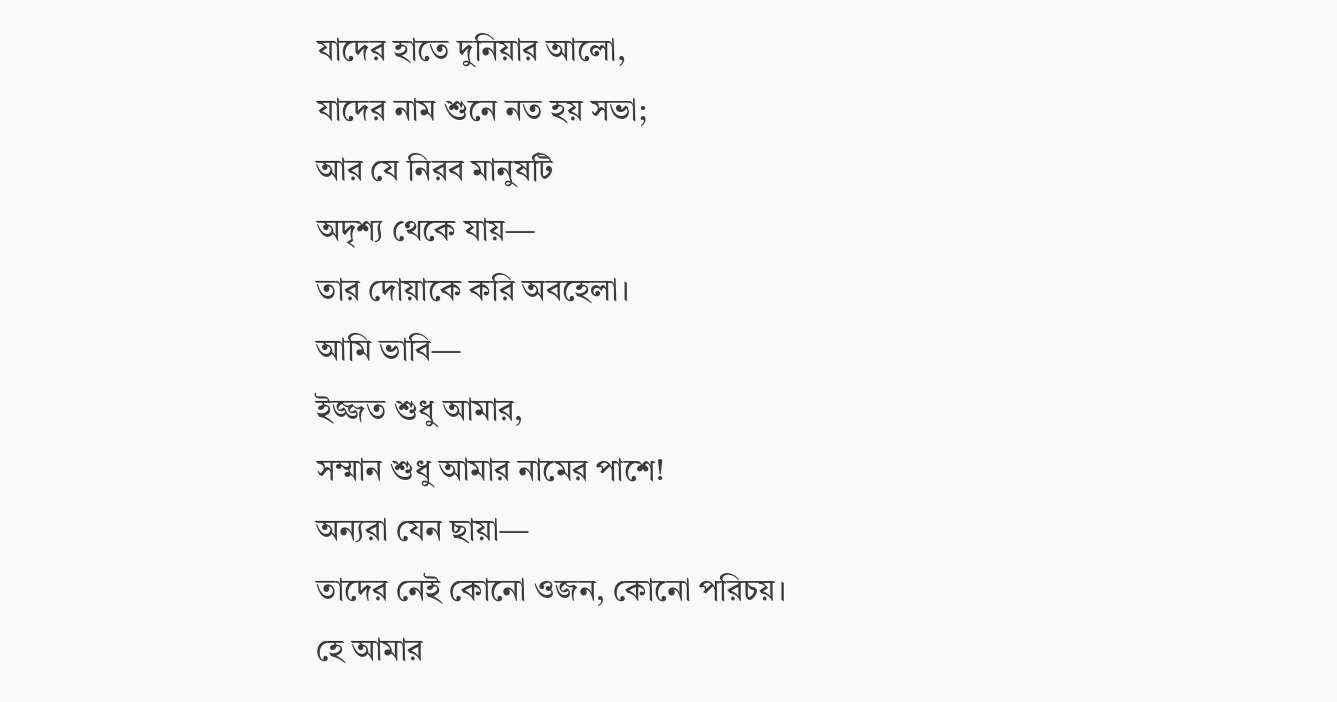যাদের হাতে দুনিয়ার আলো,
যাদের নাম শুনে নত হয় সভা;
আর যে নিরব মানুষটি
অদৃশ্য থেকে যায়—
তার দোয়াকে করি অবহেলা।
আমি ভাবি—
ইজ্জত শুধু আমার,
সম্মান শুধু আমার নামের পাশে!
অন্যরা যেন ছায়া—
তাদের নেই কোনো ওজন, কোনো পরিচয়।
হে আমার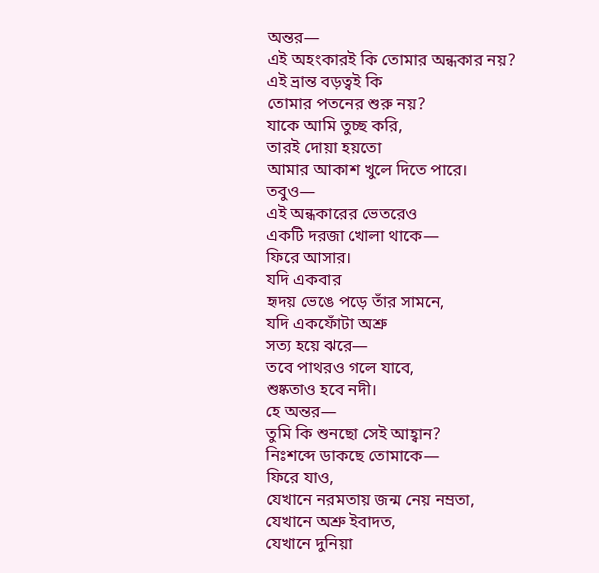অন্তর—
এই অহংকারই কি তোমার অন্ধকার নয়?
এই ভ্রান্ত বড়ত্বই কি
তোমার পতনের শুরু নয়?
যাকে আমি তুচ্ছ করি,
তারই দোয়া হয়তো
আমার আকাশ খুলে দিতে পারে।
তবুও—
এই অন্ধকারের ভেতরেও
একটি দরজা খোলা থাকে—
ফিরে আসার।
যদি একবার
হৃদয় ভেঙে পড়ে তাঁর সামনে,
যদি একফোঁটা অশ্রু
সত্য হয়ে ঝরে—
তবে পাথরও গলে যাবে,
শুষ্কতাও হবে নদী।
হে অন্তর—
তুমি কি শুনছো সেই আহ্বান?
নিঃশব্দে ডাকছে তোমাকে—
ফিরে যাও,
যেখানে নরমতায় জন্ম নেয় নম্রতা,
যেখানে অশ্রু ইবাদত,
যেখানে দুনিয়া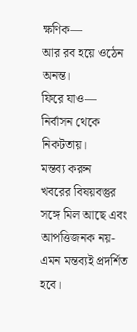ক্ষণিক—
আর রব হয়ে ওঠেন অনন্ত।
ফিরে যাও—
নির্বাসন থেকে নিকটতায়।
মন্তব্য করুন
খবরের বিষয়বস্তুর সঙ্গে মিল আছে এবং আপত্তিজনক নয়- এমন মন্তব্যই প্রদর্শিত হবে।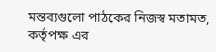মন্তব্যগুলো পাঠকের নিজস্ব মতামত, কর্তৃপক্ষ এর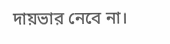দায়ভার নেবে না।